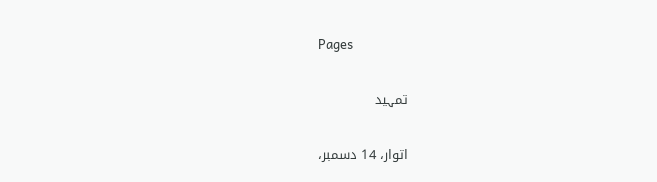Pages

تمہید

اتوار، 14 دسمبر،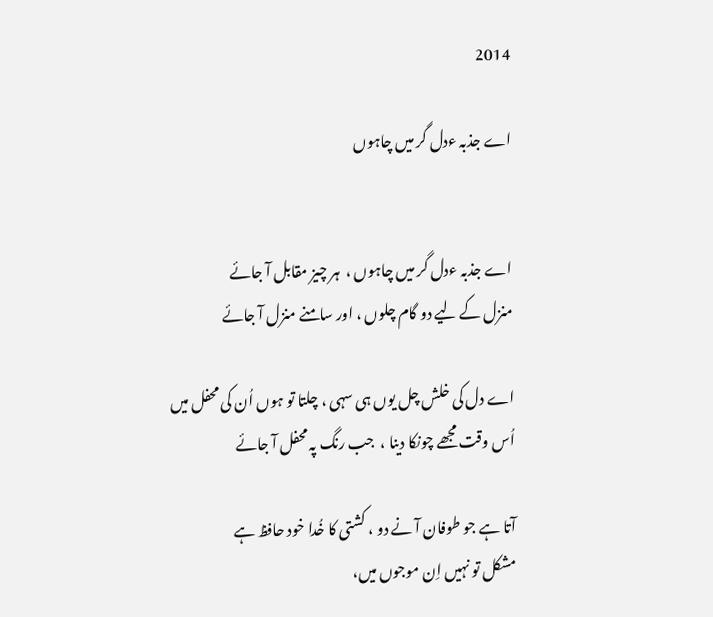2014

اے جذبہ ءدل گر میں چاہوں


اے جذبہ ءدل گر میں چاہوں ،  ہر چیز مقابل آ جائے
منزل کے لیے دو گام چلوں ، اور سامنے منزل آ جائے

اے دل کی خلش چل یوں ہی سہی ، چلتا تو ہوں اُن کی محفل میں
اُس وقت مجھے چونکا دینا ،  جب رنگ پہ محفل آ جائے

آتا ہے جو طوفان آ نے دو ، کشتی کا خُدا خود حافظ ہے
مشکل تو نہیں اِن موجوں میں،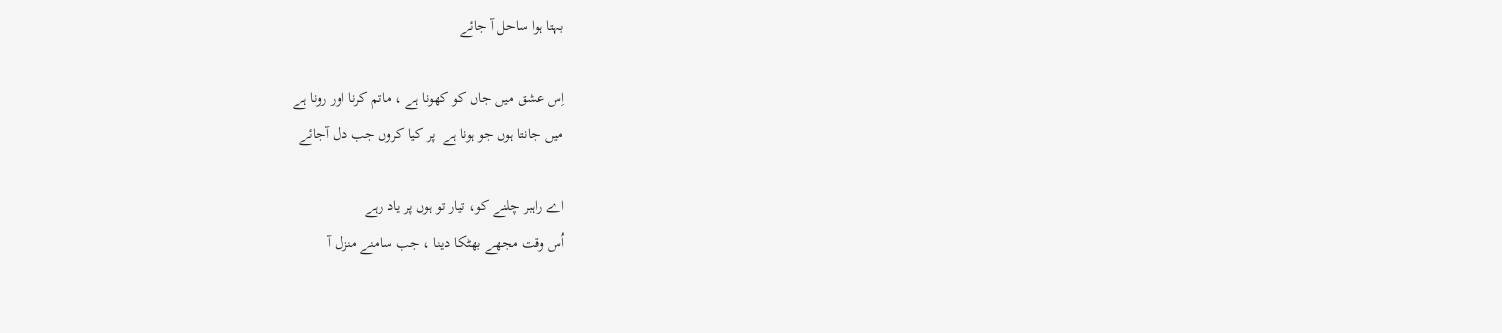بہتا ہوا ساحل آ جائے

اِس عشق میں جاں کو کھونا ہے ، ماتم کرنا اور رونا ہے
میں جانتا ہوں جو ہونا ہے  پر کیا کروں جب دل آجائے

اے راہبر چلنے کو، تیار تو ہوں پر یاد رہے
اُس وقت مجھے بھٹکا دینا ، جب سامنے منزل آ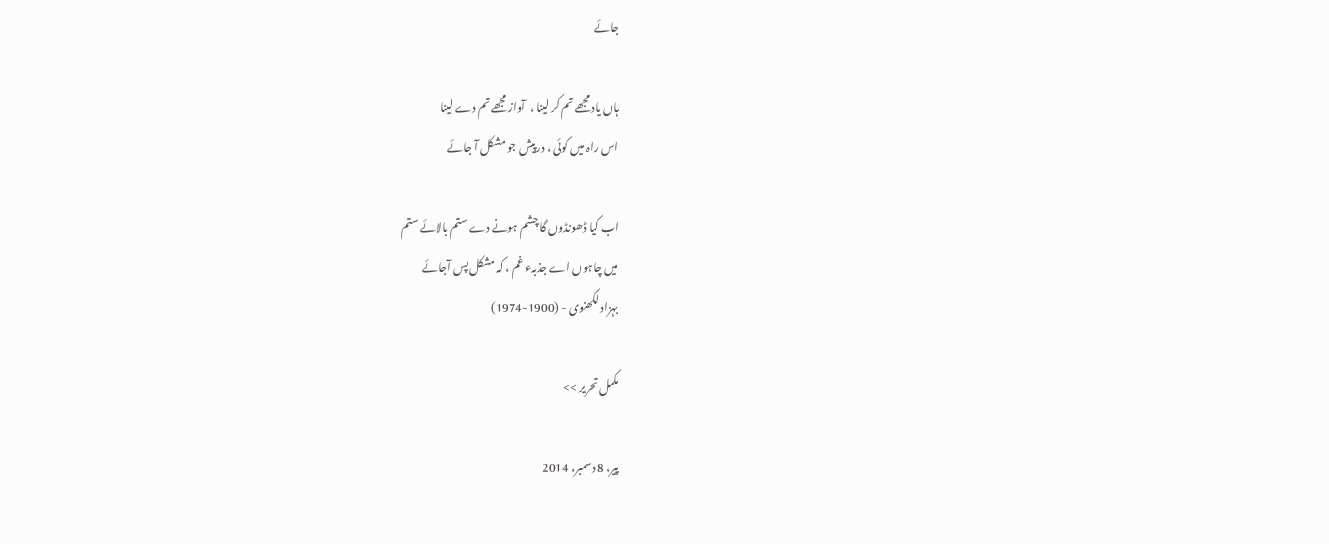جائے

ہاں یاد مجھے تم کر لینا ،  آواز مجھے تم دے لینا
اس راہ میں کوئی ، درپیش جو مشکل آ جائے

اب کیا ڈھونڈوں گا چشم ہونے دے ستم بالائے ستم
میں چاہوں اے جذبہء غم ، کہ مشکل پس آجائے
بہزاد لکھنوی - (1900-1974)

مکمل تحریر >>

پیر، 8 دسمبر، 2014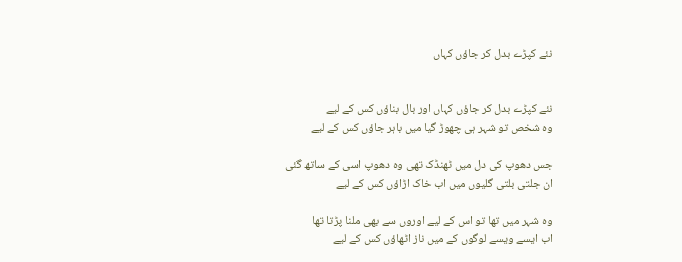نئے کپڑے بدل کر جاؤں کہاں


نئے کپڑے بدل کر جاؤں کہاں اور بال بناؤں کس کے لیے
وہ شخص تو شہر ہی چھوڑ گیا میں باہر جاؤں کس کے لیے

جس دھوپ کی دل میں ٹھنڈک تھی وہ دھوپ اسی کے ساتھ گئی
ان جلتی بلتی گلیوں میں اب خاک اڑاؤں کس کے لیے

وہ شہر میں تھا تو اس کے لیے اوروں سے بھی ملنا پڑتا تھا
اب ایسے ویسے لوگوں کے میں ناز اٹھاؤں کس کے لیے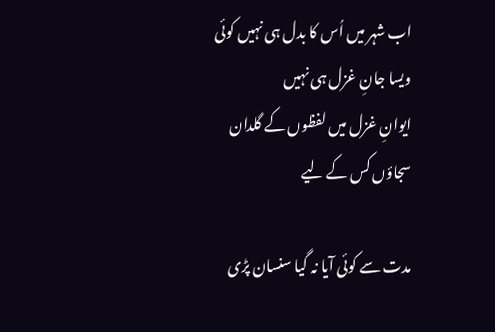اب شہر میں اُس کا بدل ہی نہیں کوئی ویسا جانِ غزل ہی نہیں
ایوانِ غزل میں لفظوں کے گلدان سجاؤں کس کے لیے

مدت سے کوئی آیا نہ گیا سنسان پڑی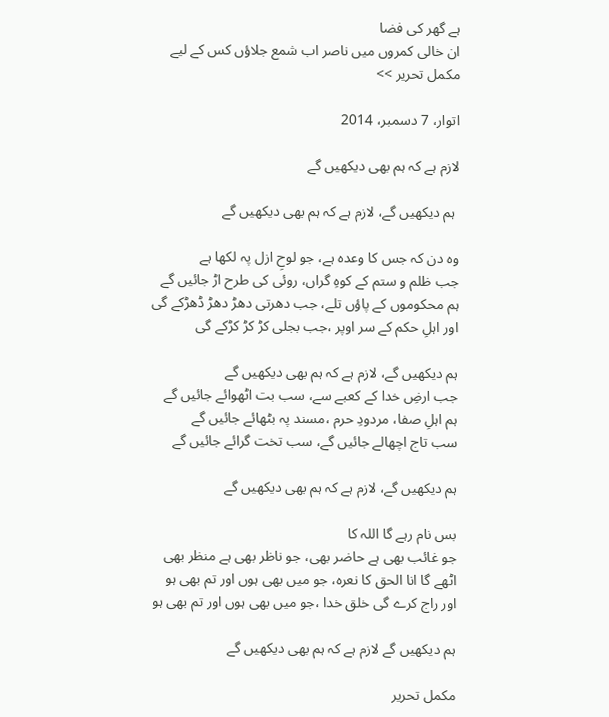ہے گھر کی فضا
ان خالی کمروں میں ناصر اب شمع جلاؤں کس کے لیے
مکمل تحریر >>

اتوار، 7 دسمبر، 2014

لازم ہے کہ ہم بھی دیکھیں گے

 ہم دیکھیں گے، لازم ہے کہ ہم بھی دیکھیں گے

وہ دن کہ جس کا وعدہ ہے، جو لوحِ ازل پہ لکھا ہے
جب ظلم و ستم کے کوہِ گراں، روئی کی طرح اڑ جائیں گے
ہم محکوموں کے پاؤں تلے، جب دھرتی دھڑ دھڑ ڈھڑکے گی
اور اہلِ حکم کے سر اوپر ،جب بجلی کڑ کڑ کڑکے گی

ہم دیکھیں گے، لازم ہے کہ ہم بھی دیکھیں گے
جب ارضِ خدا کے کعبے سے، سب بت اٹھوائے جائیں گے
ہم اہلِ صفا، مردودِ حرم ،مسند پہ بٹھائے جائیں گے
سب تاج اچھالے جائیں گے، سب تخت گرائے جائیں گے

ہم دیکھیں گے، لازم ہے کہ ہم بھی دیکھیں گے

بس نام رہے گا اللہ کا
جو غائب بھی ہے حاضر بھی، جو ناظر بھی ہے منظر بھی
اٹھے گا انا الحق کا نعرہ، جو میں بھی ہوں اور تم بھی ہو
اور راج کرے گی خلق خدا ،جو میں بھی ہوں اور تم بھی ہو

ہم دیکھیں گے لازم ہے کہ ہم بھی دیکھیں گے

مکمل تحریر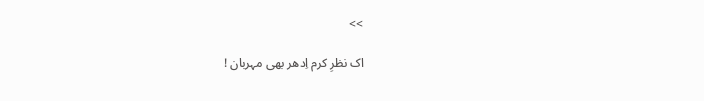>>

اک نظرِ کرم اِدھر بھی مہربان !